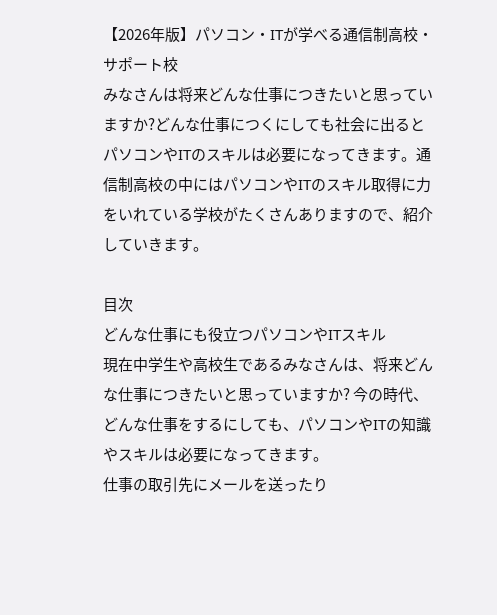【2026年版】パソコン・ITが学べる通信制高校・サポート校
みなさんは将来どんな仕事につきたいと思っていますか?どんな仕事につくにしても社会に出るとパソコンやITのスキルは必要になってきます。通信制高校の中にはパソコンやITのスキル取得に力をいれている学校がたくさんありますので、紹介していきます。

目次
どんな仕事にも役立つパソコンやITスキル
現在中学生や高校生であるみなさんは、将来どんな仕事につきたいと思っていますか? 今の時代、どんな仕事をするにしても、パソコンやITの知識やスキルは必要になってきます。
仕事の取引先にメールを送ったり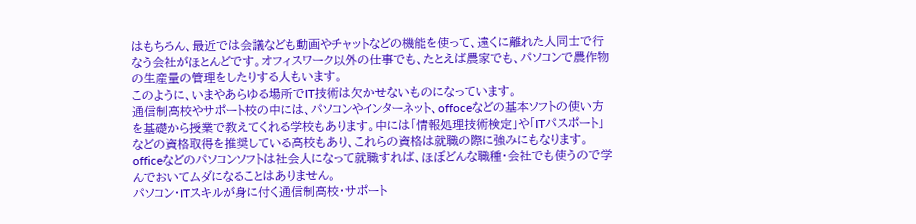はもちろん、最近では会議なども動画やチャットなどの機能を使って、遠くに離れた人同士で行なう会社がほとんどです。オフィスワーク以外の仕事でも、たとえば農家でも、パソコンで農作物の生産量の管理をしたりする人もいます。
このように、いまやあらゆる場所でIT技術は欠かせないものになっています。
通信制高校やサポート校の中には、パソコンやインターネット、offoceなどの基本ソフトの使い方を基礎から授業で教えてくれる学校もあります。中には「情報処理技術検定」や「ITパスポート」などの資格取得を推奨している高校もあり、これらの資格は就職の際に強みにもなります。
officeなどのパソコンソフトは社会人になって就職すれば、ほぼどんな職種・会社でも使うので学んでおいてムダになることはありません。
パソコン・ITスキルが身に付く通信制高校・サポート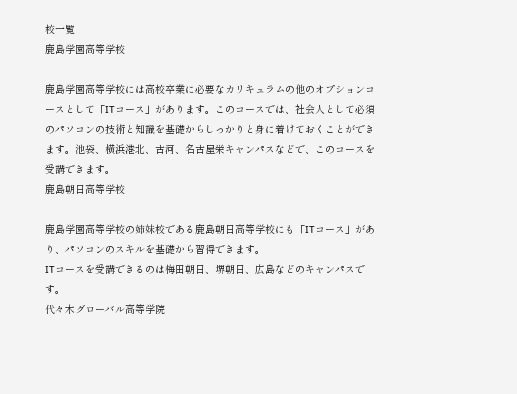校一覧
鹿島学園高等学校

鹿島学園高等学校には高校卒業に必要なカリキュラムの他のオプションコースとして「ITコース」があります。このコースでは、社会人として必須のパソコンの技術と知識を基礎からしっかりと身に着けておくことができます。池袋、横浜港北、古河、名古屋栄キャンパスなどで、このコースを受講できます。
鹿島朝日高等学校

鹿島学園高等学校の姉妹校である鹿島朝日高等学校にも「ITコース」があり、パソコンのスキルを基礎から習得できます。
ITコースを受講できるのは梅田朝日、堺朝日、広島などのキャンパスです。
代々木グローバル高等学院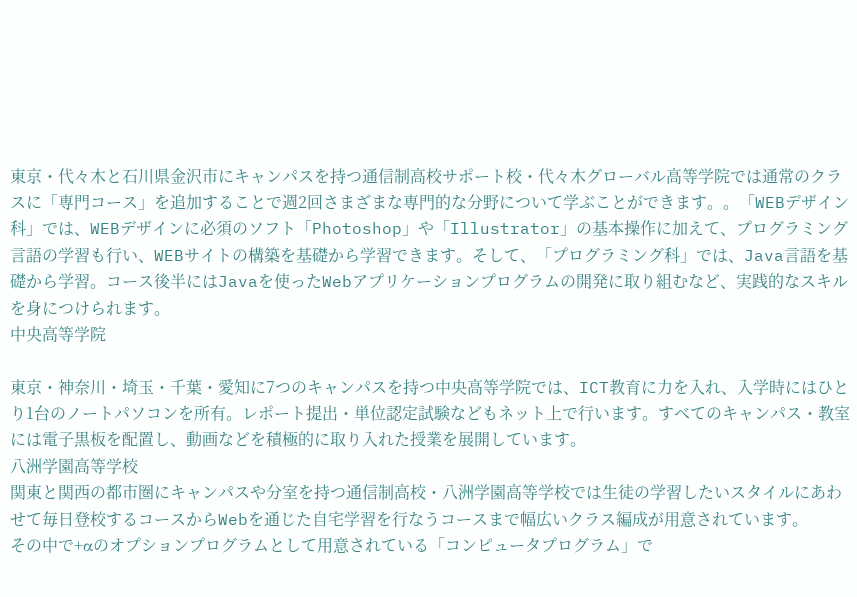東京・代々木と石川県金沢市にキャンパスを持つ通信制高校サポート校・代々木グローバル高等学院では通常のクラスに「専門コース」を追加することで週2回さまざまな専門的な分野について学ぶことができます。。「WEBデザイン科」では、WEBデザインに必須のソフト「Photoshop」や「Illustrator」の基本操作に加えて、プログラミング言語の学習も行い、WEBサイトの構築を基礎から学習できます。そして、「プログラミング科」では、Java言語を基礎から学習。コース後半にはJavaを使ったWebアプリケーションプログラムの開発に取り組むなど、実践的なスキルを身につけられます。
中央高等学院

東京・神奈川・埼玉・千葉・愛知に7つのキャンパスを持つ中央高等学院では、ICT教育に力を入れ、入学時にはひとり1台のノートパソコンを所有。レポート提出・単位認定試験などもネット上で行います。すべてのキャンパス・教室には電子黒板を配置し、動画などを積極的に取り入れた授業を展開しています。
八洲学園高等学校
関東と関西の都市圏にキャンパスや分室を持つ通信制高校・八洲学園高等学校では生徒の学習したいスタイルにあわせて毎日登校するコースからWebを通じた自宅学習を行なうコースまで幅広いクラス編成が用意されています。
その中で+αのオプションプログラムとして用意されている「コンピュータプログラム」で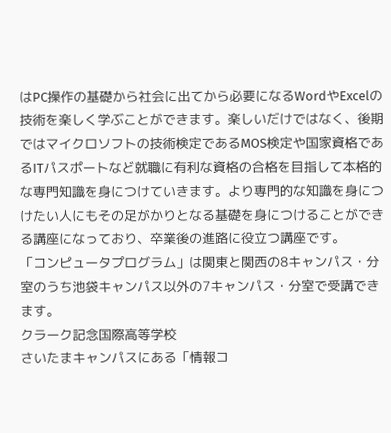はPC操作の基礎から社会に出てから必要になるWordやExcelの技術を楽しく学ぶことができます。楽しいだけではなく、後期ではマイクロソフトの技術検定であるMOS検定や国家資格であるITパスポートなど就職に有利な資格の合格を目指して本格的な専門知識を身につけていきます。より専門的な知識を身につけたい人にもその足がかりとなる基礎を身につけることができる講座になっており、卒業後の進路に役立つ講座です。
「コンピュータプログラム」は関東と関西の8キャンパス・分室のうち池袋キャンパス以外の7キャンパス・分室で受講できます。
クラーク記念国際高等学校
さいたまキャンパスにある「情報コ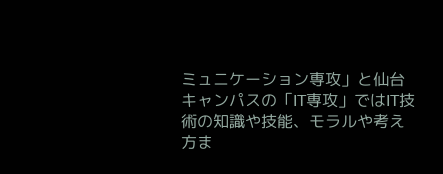ミュニケーション専攻」と仙台キャンパスの「IT専攻」ではIT技術の知識や技能、モラルや考え方ま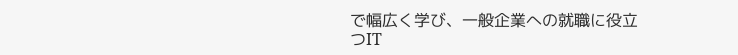で幅広く学び、一般企業への就職に役立つIT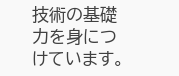技術の基礎力を身につけています。